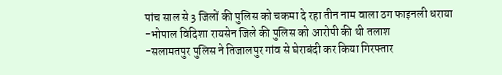पांच साल से 3 जिलों की पुलिस को चकमा दे रहा तीन नाम वाला ठग फाइनली धराया
-भोपाल विदिशा रायसेन जिले की पुलिस को आरोपी की थी तलाश
-सलामतपुर पुलिस ने तिजालपुर गांव से घेराबंदी कर किया गिरफ्तार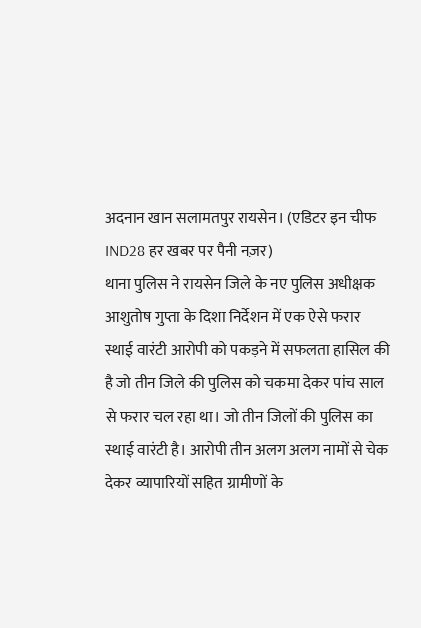अदनान खान सलामतपुर रायसेन। (एडिटर इन चीफ IND28 हर खबर पर पैनी नज़र)
थाना पुलिस ने रायसेन जिले के नए पुलिस अधीक्षक आशुतोष गुप्ता के दिशा निर्देशन में एक ऐसे फरार स्थाई वारंटी आरोपी को पकड़ने में सफलता हासिल की है जो तीन जिले की पुलिस को चकमा देकर पांच साल से फरार चल रहा था। जो तीन जिलों की पुलिस का स्थाई वारंटी है। आरोपी तीन अलग अलग नामों से चेक देकर व्यापारियों सहित ग्रामीणों के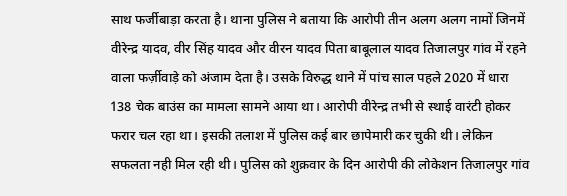साथ फर्जीबाड़ा करता है। थाना पुलिस ने बताया कि आरोपी तीन अलग अलग नामों जिनमें वीरेन्द्र यादव, वीर सिंह यादव और वीरन यादव पिता बाबूलाल यादव तिजालपुर गांव में रहने वाला फर्ज़ीवाड़े को अंजाम देता है। उसके विरुद्ध थाने में पांच साल पहले 2020 में धारा 138 चेक बाउंस का मामला सामने आया था। आरोपी वीरेन्द्र तभी से स्थाई वारंटी होकर फरार चल रहा था। इसकी तलाश में पुलिस कई बार छापेमारी कर चुकी थी। लेकिन सफलता नही मिल रही थी। पुलिस को शुक्रवार के दिन आरोपी की लोकेशन तिजालपुर गांव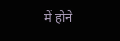में होने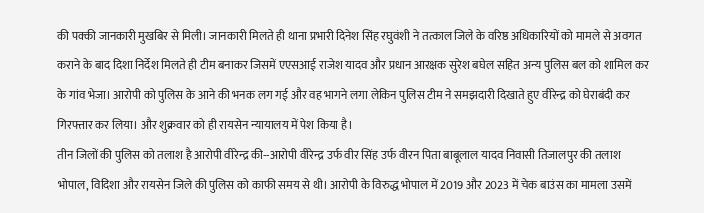की पक्की जानकारी मुखबिर से मिली। जानकारी मिलते ही थाना प्रभारी दिनेश सिंह रघुवंशी ने तत्काल जिले के वरिष्ठ अधिकारियों को मामले से अवगत कराने के बाद दिशा निर्देश मिलते ही टीम बनाकर जिसमें एएसआई राजेश यादव और प्रधान आरक्षक सुरेश बघेल सहित अन्य पुलिस बल को शामिल कर के गांव भेजा। आरोपी को पुलिस के आने की भनक लग गई और वह भागने लगा लेकिन पुलिस टीम ने समझदारी दिखाते हुए वीरेन्द्र को घेराबंदी कर गिरफ्तार कर लिया। और शुक्रवार को ही रायसेन न्यायालय में पेश किया है।
तीन जिलों की पुलिस को तलाश है आरोपी वीरेन्द्र की--आरोपी वीरेन्द्र उर्फ वीर सिंह उर्फ वीरन पिता बाबूलाल यादव निवासी तिजालपुर की तलाश भोपाल, विदिशा और रायसेन जिले की पुलिस को काफी समय से थी। आरोपी के विरुद्ध भोपाल में 2019 और 2023 में चेक बाउंस का मामला उसमें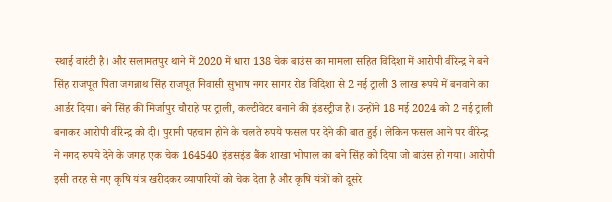स्थाई वारंटी है। और सलामतपुर थाने में 2020 में धारा 138 चेक बाउंस का मामला सहित विदिशा में आरोपी वीरेन्द्र ने बने सिंह राजपूत पिता जगन्नाथ सिंह राजपूत निवासी सुभाष नगर सागर रोड विदिशा से 2 नई ट्राली 3 लाख रूपये में बनवाने का आर्डर दिया। बने सिंह की मिर्जापुर चौराहे पर ट्राली, कल्टीवेटर बनाने की इंडस्ट्रीज है। उन्होंने 18 मई 2024 को 2 नई ट्राली बनाकर आरोपी वीरेन्द्र को दी। पुरानी पहचान होने के चलते रुपये फसल पर देने की बात हुई। लेकिन फसल आने पर वीरेन्द्र ने नगद रुपये देने के जगह एक चेक 164540 इंडसइंड बैंक शाखा भोपाल का बने सिंह को दिया जो बाउंस हो गया। आरोपी इसी तरह से नए कृषि यंत्र खरीदकर व्यापारियों को चेक देता है और कृषि यंत्रों को दूसरे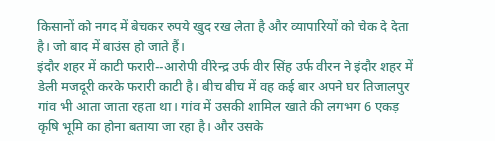किसानों को नगद में बेचकर रुपये खुद रख लेता है और व्यापारियों को चेक दे देता है। जो बाद में बाउंस हो जाते हैं।
इंदौर शहर में काटी फरारी--आरोपी वीरेन्द्र उर्फ वीर सिंह उर्फ वीरन ने इंदौर शहर में डेली मजदूरी करके फरारी काटी है। बीच बीच में वह कई बार अपने घर तिजालपुर गांव भी आता जाता रहता था। गांव में उसकी शामिल खाते की लगभग 6 एकड़ कृषि भूमि का होना बताया जा रहा है। और उसके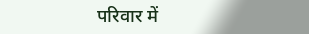परिवार में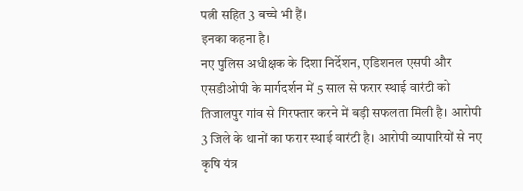पत्नी सहित 3 बच्चे भी हैं।
इनका कहना है।
नए पुलिस अधीक्षक के दिशा निर्देशन, एडिशनल एसपी और एसडीओपी के मार्गदर्शन में 5 साल से फरार स्थाई वारंटी को तिजालपुर गांव से गिरफ्तार करने में बड़ी सफलता मिली है। आरोपी 3 जिले के थानों का फरार स्थाई वारंटी है। आरोपी व्यापारियों से नए कृषि यंत्र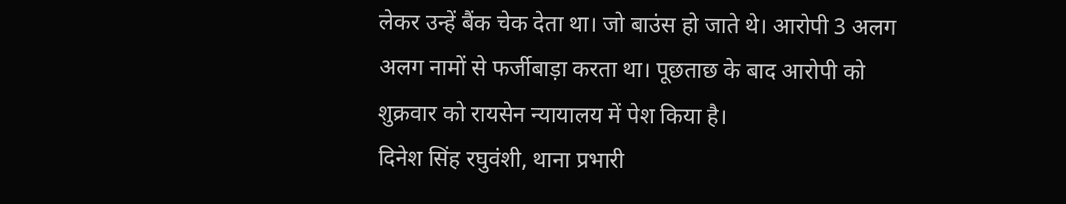लेकर उन्हें बैंक चेक देता था। जो बाउंस हो जाते थे। आरोपी 3 अलग अलग नामों से फर्जीबाड़ा करता था। पूछताछ के बाद आरोपी को शुक्रवार को रायसेन न्यायालय में पेश किया है।
दिनेश सिंह रघुवंशी, थाना प्रभारी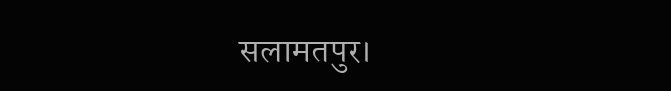सलामतपुर।